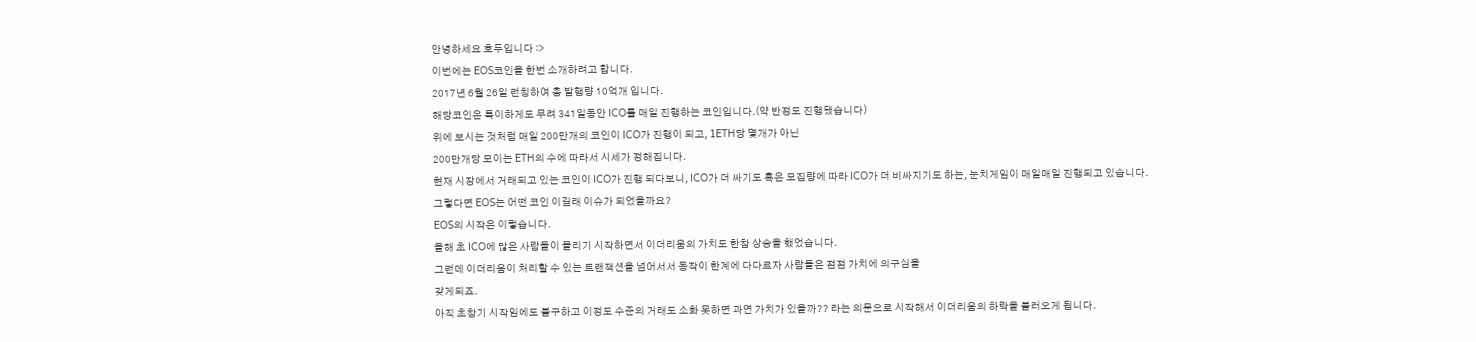안녕하세요 호두입니다 :>
이번에는 EOS코인을 한번 소개하려고 합니다.
2017년 6월 26일 런칭하여 총 발행량 10억개 입니다.
해당코인은 특이하게도 무려 341일동안 ICO를 매일 진행하는 코인입니다.(약 반정도 진행됐습니다)
위에 보시는 것처럼 매일 200만개의 코인이 ICO가 진행이 되고, 1ETH당 몇개가 아닌
200만개당 모이는 ETH의 수에 따라서 시세가 정해집니다.
현재 시장에서 거래되고 있는 코인이 ICO가 진행 되다보니, ICO가 더 싸기도 혹은 모집량에 따라 ICO가 더 비싸지기도 하는, 눈치게임이 매일매일 진행되고 있습니다.
그렇다면 EOS는 어떤 코인 이길래 이슈가 되었을까요?
EOS의 시작은 이렇습니다.
올해 초 ICO에 많은 사람들이 몰리기 시작하면서 이더리움의 가치도 한참 상승을 했었습니다.
그런데 이더리움이 처리할 수 있는 트랜잭션을 넘어서서 동작이 한계에 다다르자 사람들은 점점 가치에 의구심을
갖게되죠.
아직 초창기 시작임에도 불구하고 이정도 수준의 거래도 소화 못하면 과연 가치가 있을까?? 라는 의문으로 시작해서 이더리움의 하락을 불러오게 됩니다.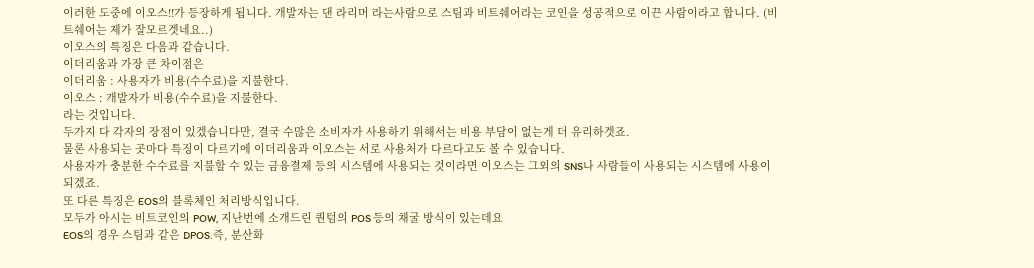이러한 도중에 이오스!!가 등장하게 됩니다. 개발자는 댄 라리머 라는사람으로 스팀과 비트쉐어라는 코인을 성공적으로 이끈 사람이라고 합니다. (비트쉐어는 제가 잘모르겟네요..)
이오스의 특징은 다음과 같습니다.
이더리움과 가장 큰 차이점은
이더리움 : 사용자가 비용(수수료)을 지불한다.
이오스 : 개발자가 비용(수수료)을 지불한다.
라는 것입니다.
두가지 다 각자의 장점이 있겠습니다만, 결국 수많은 소비자가 사용하기 위해서는 비용 부담이 없는게 더 유리하겟죠.
물론 사용되는 곳마다 특징이 다르기에 이더리움과 이오스는 서로 사용처가 다르다고도 볼 수 있습니다.
사용자가 충분한 수수료를 지불할 수 있는 금융결제 등의 시스템에 사용되는 것이라면 이오스는 그외의 SNS나 사람들이 사용되는 시스템에 사용이 되겠죠.
또 다른 특징은 EOS의 블록체인 처리방식입니다.
모두가 아시는 비트코인의 POW, 지난번에 소개드린 퀀텀의 POS 등의 채굴 방식이 있는데요
EOS의 경우 스팀과 같은 DPOS.즉, 분산화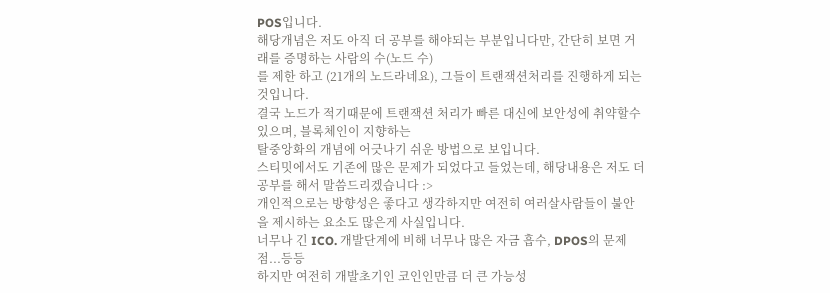POS입니다.
해당개념은 저도 아직 더 공부를 해야되는 부분입니다만, 간단히 보면 거래를 증명하는 사람의 수(노드 수)
를 제한 하고 (21개의 노드라네요), 그들이 트랜잭션처리를 진행하게 되는 것입니다.
결국 노드가 적기때문에 트랜잭션 처리가 빠른 대신에 보안성에 취약할수 있으며, 블록체인이 지향하는
탈중앙화의 개념에 어긋나기 쉬운 방법으로 보입니다.
스티밋에서도 기존에 많은 문제가 되었다고 들었는데, 해당내용은 저도 더 공부를 해서 말씀드리겠습니다 :>
개인적으로는 방향성은 좋다고 생각하지만 여전히 여러살사람들이 불안을 제시하는 요소도 많은게 사실입니다.
너무나 긴 ICO. 개발단계에 비해 너무나 많은 자금 흡수, DPOS의 문제점...등등
하지만 여전히 개발초기인 코인인만큼 더 큰 가능성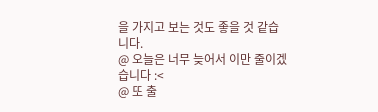을 가지고 보는 것도 좋을 것 같습니다.
@ 오늘은 너무 늦어서 이만 줄이겠습니다 :<
@ 또 출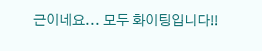근이네요... 모두 화이팅입니다!!